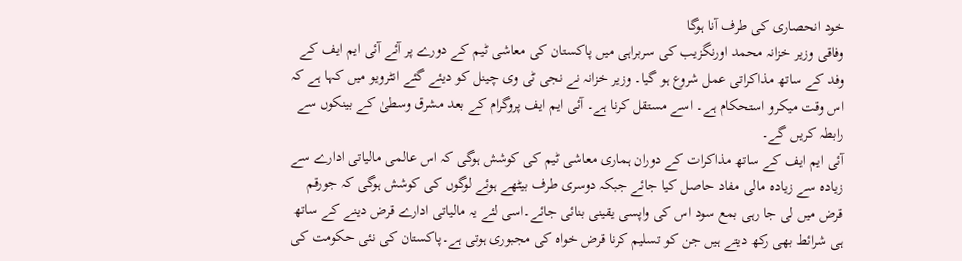خود انحصاری کی طرف آنا ہوگا
وفاقی وزیر خزانہ محمد اورنگزیب کی سربراہی میں پاکستان کی معاشی ٹیم کے دورے پر آئے آئی ایم ایف کے وفد کے ساتھ مذاکراتی عمل شروع ہو گیا۔ وزیر خزانہ نے نجی ٹی وی چینل کو دیئے گئے انٹرویو میں کہا ہے کہ اس وقت میکرو استحکام ہے۔ اسے مستقل کرنا ہے۔ آئی ایم ایف پروگرام کے بعد مشرق وسطیٰ کے بینکوں سے رابطہ کریں گے۔
آئی ایم ایف کے ساتھ مذاکرات کے دوران ہماری معاشی ٹیم کی کوشش ہوگی کہ اس عالمی مالیاتی ادارے سے زیادہ سے زیادہ مالی مفاد حاصل کیا جائے جبکہ دوسری طرف بیٹھے ہوئے لوگوں کی کوشش ہوگی کہ جورقم قرض میں لی جا رہی بمع سود اس کی واپسی یقینی بنائی جائے۔اسی لئے یہ مالیاتی ادارے قرض دینے کے ساتھ ہی شرائط بھی رکھ دیتے ہیں جن کو تسلیم کرنا قرض خواہ کی مجبوری ہوتی ہے۔پاکستان کی نئی حکومت کی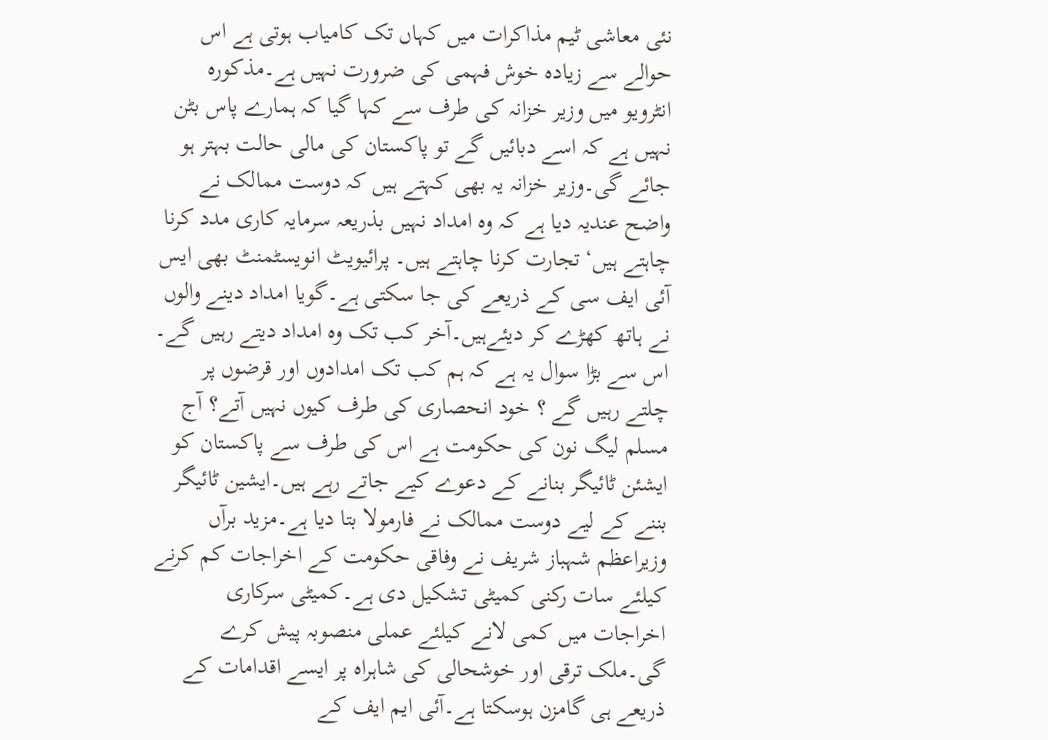نئی معاشی ٹیم مذاکرات میں کہاں تک کامیاب ہوتی ہے اس حوالے سے زیادہ خوش فہمی کی ضرورت نہیں ہے۔مذکورہ انٹرویو میں وزیر خزانہ کی طرف سے کہا گیا کہ ہمارے پاس بٹن نہیں ہے کہ اسے دبائیں گے تو پاکستان کی مالی حالت بہتر ہو جائے گی۔وزیر خزانہ یہ بھی کہتے ہیں کہ دوست ممالک نے واضح عندیہ دیا ہے کہ وہ امداد نہیں بذریعہ سرمایہ کاری مدد کرنا چاہتے ہیں‘ تجارت کرنا چاہتے ہیں۔ پرائیویٹ انویسٹمنٹ بھی ایس آئی ایف سی کے ذریعے کی جا سکتی ہے۔گویا امداد دینے والوں نے ہاتھ کھڑے کر دیئےہیں۔آخر کب تک وہ امداد دیتے رہیں گے۔ اس سے بڑا سوال یہ ہے کہ ہم کب تک امدادوں اور قرضوں پر چلتے رہیں گے ؟ خود انحصاری کی طرف کیوں نہیں آتے؟ آج مسلم لیگ نون کی حکومت ہے اس کی طرف سے پاکستان کو ایشئن ٹائیگر بنانے کے دعوے کیے جاتے رہے ہیں۔ایشین ٹائیگر بننے کے لیے دوست ممالک نے فارمولا بتا دیا ہے۔مزید برآں وزیراعظم شہباز شریف نے وفاقی حکومت کے اخراجات کم کرنے کیلئے سات رکنی کمیٹی تشکیل دی ہے۔کمیٹی سرکاری اخراجات میں کمی لانے کیلئے عملی منصوبہ پیش کرے گی۔ملک ترقی اور خوشحالی کی شاہراہ پر ایسے اقدامات کے ذریعے ہی گامزن ہوسکتا ہے۔آئی ایم ایف کے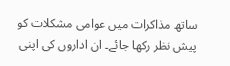ساتھ مذاکرات میں عوامی مشکلات کو پیش نظر رکھا جائے۔ ان اداروں کی اپنی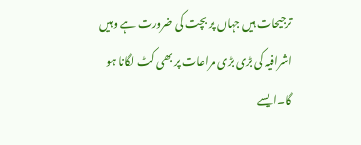ترجیحات ہیں جہاں پر بچت کی ضرورت ہے وہیں اشرافیہ کی بڑی بڑی مراعات پر بھی کٹ لگانا ہو گا۔ایسے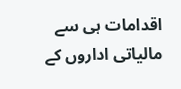اقدامات ہی سے مالیاتی اداروں کے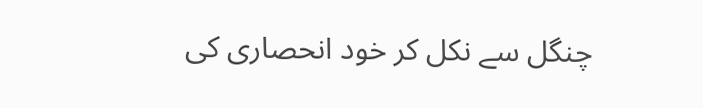چنگل سے نکل کر خود انحصاری کی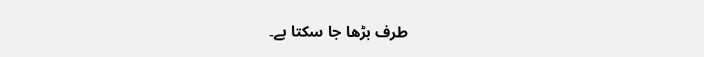طرف بڑھا جا سکتا ہے۔